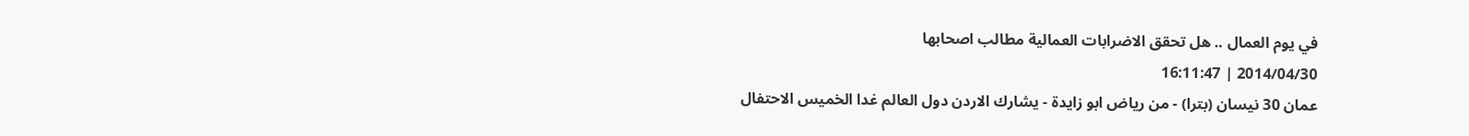في يوم العمال .. هل تحقق الاضرابات العمالية مطالب اصحابها
2014/04/30 | 16:11:47
عمان 30 نيسان (بترا) - من رياض ابو زايدة - يشارك الاردن دول العالم غدا الخميس الاحتفال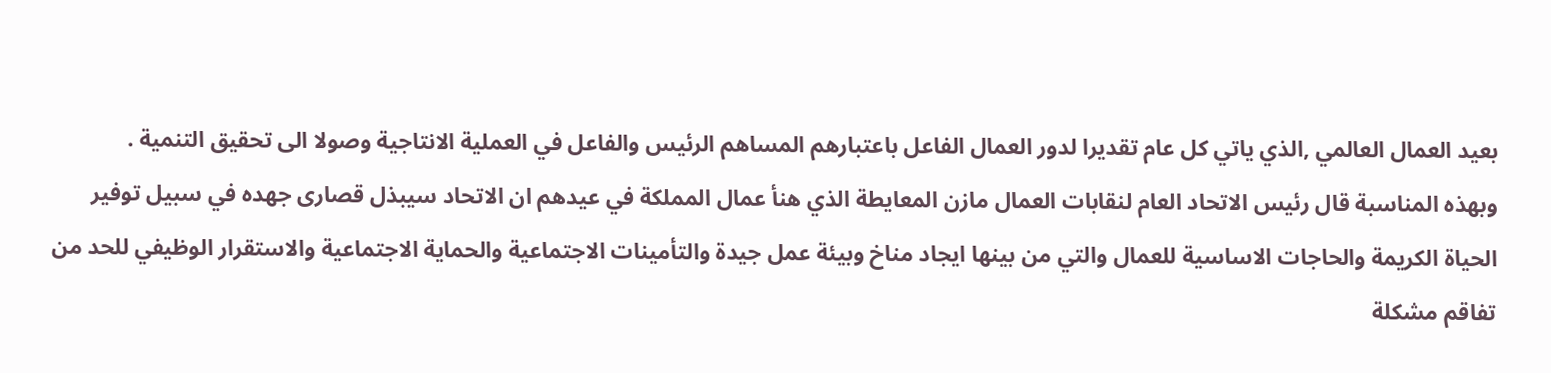بعيد العمال العالمي ,الذي ياتي كل عام تقديرا لدور العمال الفاعل باعتبارهم المساهم الرئيس والفاعل في العملية الانتاجية وصولا الى تحقيق التنمية .
وبهذه المناسبة قال رئيس الاتحاد العام لنقابات العمال مازن المعايطة الذي هنأ عمال المملكة في عيدهم ان الاتحاد سيبذل قصارى جهده في سبيل توفير الحياة الكريمة والحاجات الاساسية للعمال والتي من بينها ايجاد مناخ وبيئة عمل جيدة والتأمينات الاجتماعية والحماية الاجتماعية والاستقرار الوظيفي للحد من تفاقم مشكلة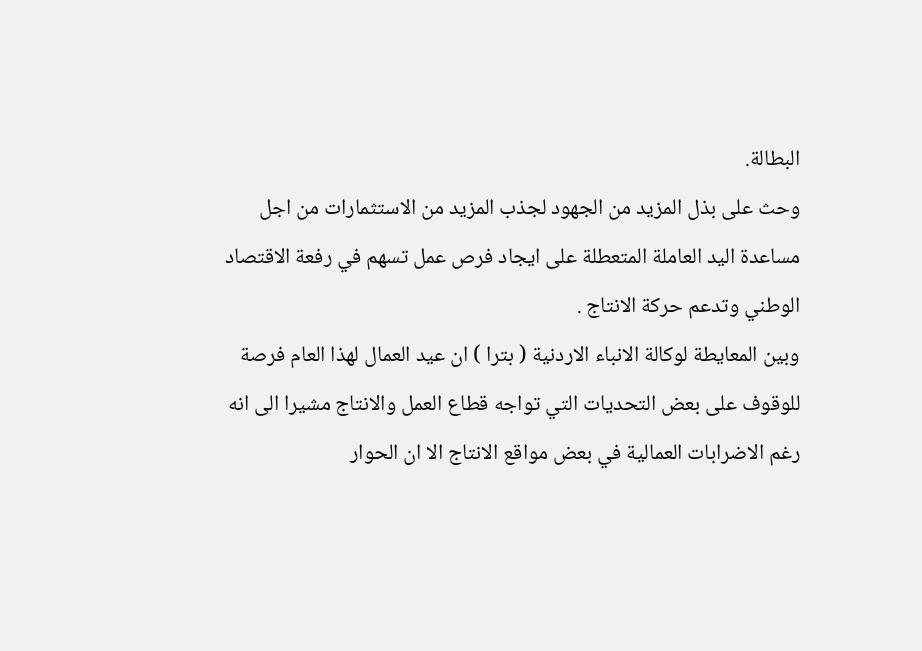البطالة.
وحث على بذل المزيد من الجهود لجذب المزيد من الاستثمارات من اجل مساعدة اليد العاملة المتعطلة على ايجاد فرص عمل تسهم في رفعة الاقتصاد الوطني وتدعم حركة الانتاج .
وبين المعايطة لوكالة الانباء الاردنية ( بترا ) ان عيد العمال لهذا العام فرصة للوقوف على بعض التحديات التي تواجه قطاع العمل والانتاج مشيرا الى انه رغم الاضرابات العمالية في بعض مواقع الانتاج الا ان الحوار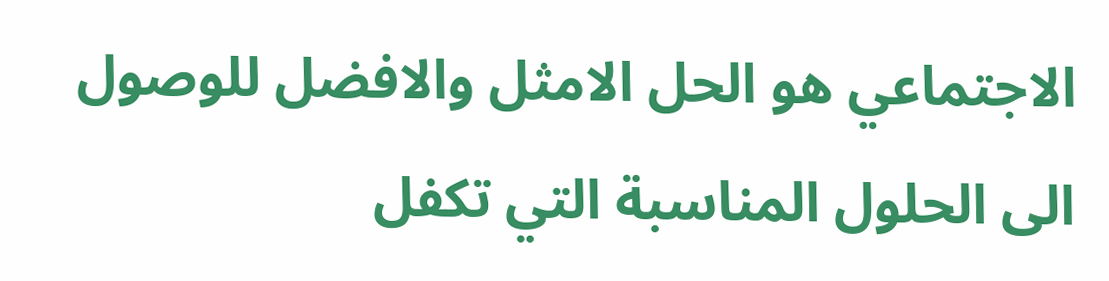الاجتماعي هو الحل الامثل والافضل للوصول الى الحلول المناسبة التي تكفل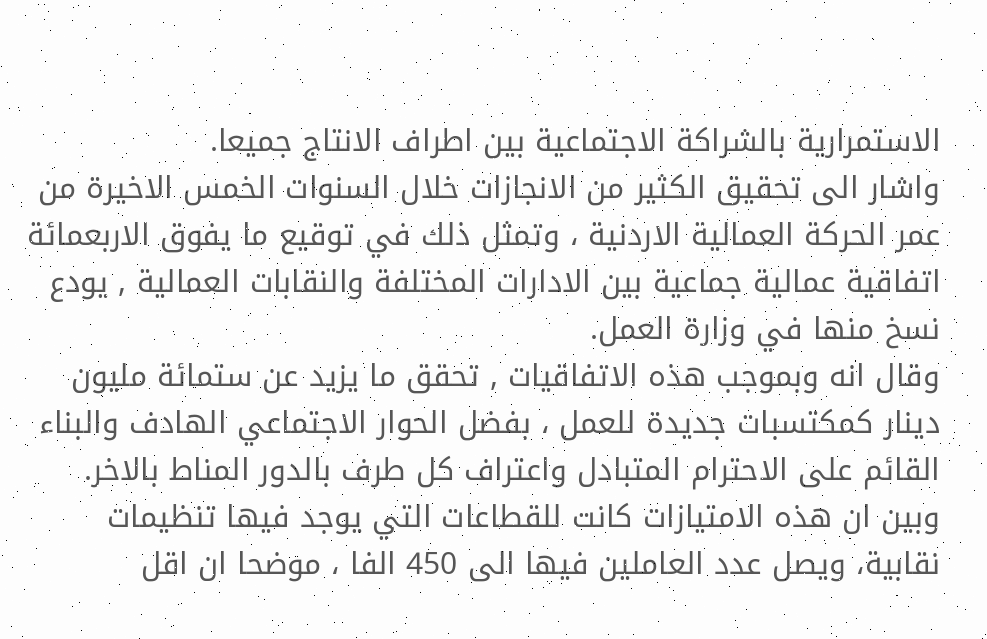الاستمرارية بالشراكة الاجتماعية بين اطراف الانتاج جميعا.
واشار الى تحقيق الكثير من الانجازات خلال السنوات الخمس الاخيرة من عمر الحركة العمالية الاردنية ، وتمثل ذلك في توقيع ما يفوق الاربعمائة اتفاقية عمالية جماعية بين الادارات المختلفة والنقابات العمالية , يودع نسخ منها في وزارة العمل.
وقال انه وبموجب هذه الاتفاقيات , تحقق ما يزيد عن ستمائة مليون دينار كمكتسبات جديدة للعمل ، بفضل الحوار الاجتماعي الهادف والبناء القائم على الاحترام المتبادل واعتراف كل طرف بالدور المناط بالاخر.
وبين ان هذه الامتيازات كانت للقطاعات التي يوجد فيها تنظيمات نقابية، ويصل عدد العاملين فيها الى 450 الفا ، موضحا ان اقل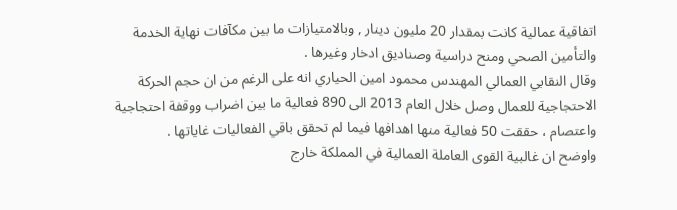اتفاقية عمالية كانت بمقدار 20 مليون دينار , وبالامتيازات ما بين مكآفات نهاية الخدمة والتأمين الصحي ومنح دراسية وصناديق ادخار وغيرها .
وقال النقابي العمالي المهندس محمود امين الحياري انه على الرغم من ان حجم الحركة الاحتجاجية للعمال وصل خلال العام 2013 الى 890 فعالية ما بين اضراب ووقفة احتجاجية واعتصام ، حققت 50 فعالية منها اهدافها فيما لم تحقق باقي الفعاليات غاياتها .
واوضح ان غالبية القوى العاملة العمالية في المملكة خارج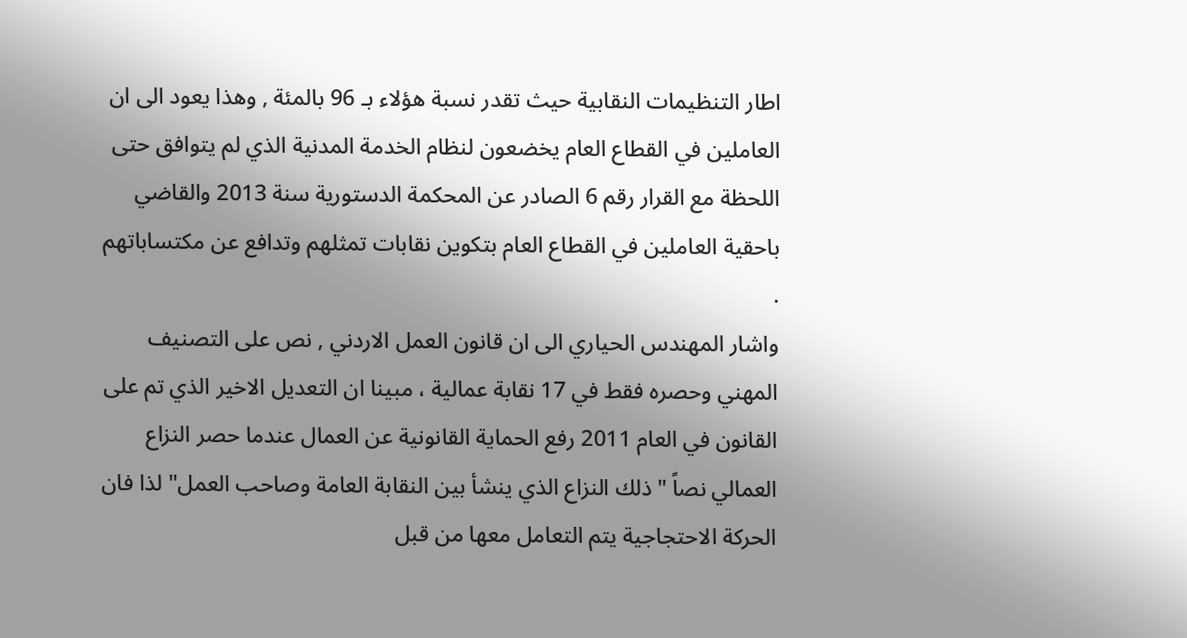اطار التنظيمات النقابية حيث تقدر نسبة هؤلاء بـ 96 بالمئة , وهذا يعود الى ان العاملين في القطاع العام يخضعون لنظام الخدمة المدنية الذي لم يتوافق حتى اللحظة مع القرار رقم 6 الصادر عن المحكمة الدستورية سنة 2013 والقاضي باحقية العاملين في القطاع العام بتكوين نقابات تمثلهم وتدافع عن مكتساباتهم .
واشار المهندس الحياري الى ان قانون العمل الاردني , نص على التصنيف المهني وحصره فقط في 17 نقابة عمالية ، مبينا ان التعديل الاخير الذي تم على القانون في العام 2011 رفع الحماية القانونية عن العمال عندما حصر النزاع العمالي نصاً "ذلك النزاع الذي ينشأ بين النقابة العامة وصاحب العمل" لذا فان الحركة الاحتجاجية يتم التعامل معها من قبل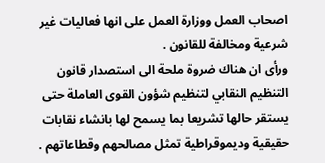اصحاب العمل ووزارة العمل على انها فعاليات غير شرعية ومخالفة للقانون .
ورأى ان هناك ضروة ملحة الى استصدار قانون التنظيم النقابي لتنظيم شؤون القوى العاملة حتى يستقر حالها تشريعا بما يسمح لها بانشاء نقابات حقيقية وديموقراطية تمثل مصالحهم وقطاعاتهم .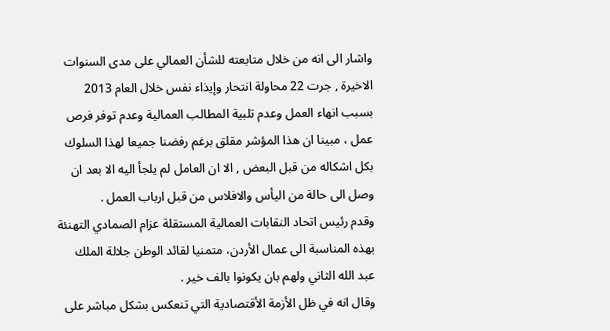واشار الى انه من خلال متابعته للشأن العمالي على مدى السنوات الاخيرة , جرت 22 محاولة انتحار وإيذاء نفس خلال العام 2013 بسبب انهاء العمل وعدم تلبية المطالب العمالية وعدم توفر فرص عمل ، مبينا ان هذا المؤشر مقلق برغم رفضنا جميعا لهذا السلوك بكل اشكاله من قبل البعض , الا ان العامل لم يلجأ اليه الا بعد ان وصل الى حالة من اليأس والافلاس من قبل ارباب العمل .
وقدم رئيس اتحاد النقابات العمالية المستقلة عزام الصمادي التهنئة بهذه المناسبة الى عمال الأردن، متمنيا لقائد الوطن جلالة الملك عبد الله الثاني ولهم بان يكونوا بالف خير .
وقال انه في ظل الأزمة الأقتصادية التي تنعكس بشكل مباشر على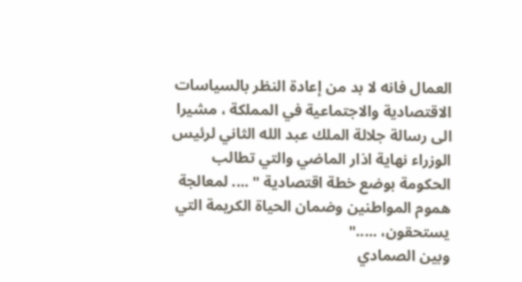العمال فانه لا بد من إعادة النظر بالسياسات الاقتصادية والاجتماعية في المملكة ، مشيرا الى رسالة جلالة الملك عبد الله الثاني لرئيس الوزراء نهاية اذار الماضي والتي تطالب الحكومة بوضع خطة اقتصادية " .... لمعالجة هموم المواطنين وضمان الحياة الكريمة التي يستحقون، ....."
وبين الصمادي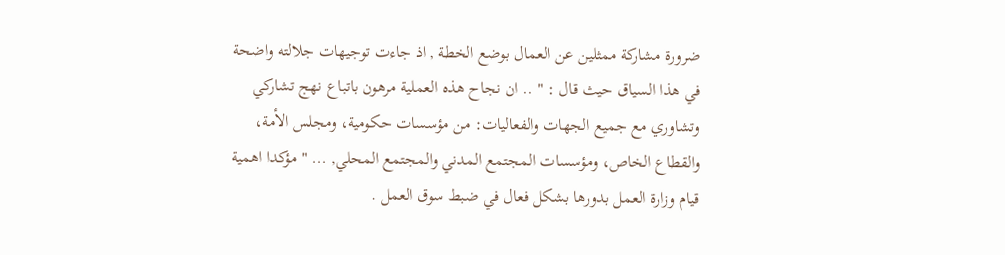ضرورة مشاركة ممثلين عن العمال بوضع الخطة , اذ جاءت توجيهات جلالته واضحة في هذا السياق حيث قال : " .. ان نجاح هذه العملية مرهون باتباع نهج تشاركي وتشاوري مع جميع الجهات والفعاليات: من مؤسسات حكومية، ومجلس الأمة، والقطاع الخاص، ومؤسسات المجتمع المدني والمجتمع المحلي, ... " مؤكدا اهمية قيام وزارة العمل بدورها بشكل فعال في ضبط سوق العمل .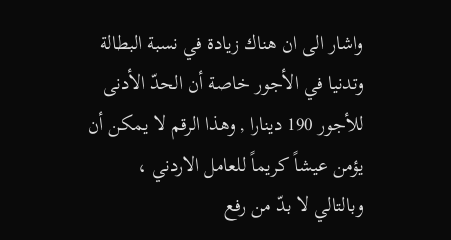واشار الى ان هناك زيادة في نسبة البطالة وتدنيا في الأجور خاصة أن الحدّ الأدنى للأجور 190 دينارا , وهذا الرقم لا يمكن أن يؤمن عيشاً كريماً للعامل الاردني ، وبالتالي لا بدّ من رفع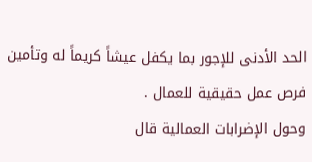الحد الأدنى للإجور بما يكفل عيشاً كريماً له وتأمين فرص عمل حقيقية للعمال .
وحول الإضرابات العمالية قال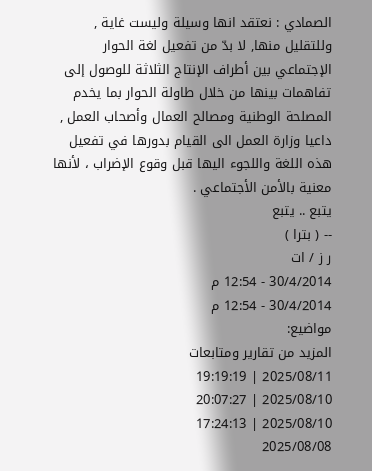الصمادي : نعتقد انها وسيلة وليست غاية , وللتقليل منها, لا بدّ من تفعيل لغة الحوار الإجتماعي بين أطراف الإنتاج الثلاثة للوصول إلى تفاهمات بينها من خلال طاولة الحوار بما يخدم المصلحة الوطنية ومصالح العمال وأصحاب العمل , داعيا وزارة العمل الى القيام بدورها في تفعيل هذه اللغة واللجوء اليها قبل وقوع الإضراب ، لأنها معنية بالأمن الأجتماعي .
يتبع .. يتبع
-- ( بترا )
ر ز / ات
30/4/2014 - 12:54 م
30/4/2014 - 12:54 م
مواضيع:
المزيد من تقارير ومتابعات
2025/08/11 | 19:19:19
2025/08/10 | 20:07:27
2025/08/10 | 17:24:13
2025/08/08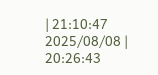| 21:10:47
2025/08/08 | 20:26:43